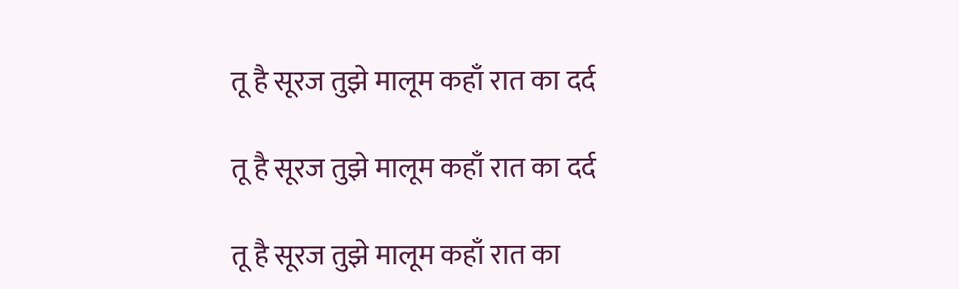तू है सूरज तुझे मालूम कहाँ रात का दर्द

तू है सूरज तुझे मालूम कहाँ रात का दर्द

तू है सूरज तुझे मालूम कहाँ रात का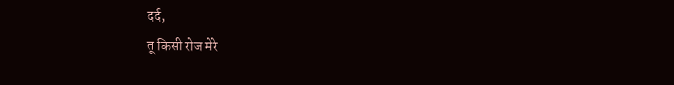दर्द,
तू किसी रोज मेरे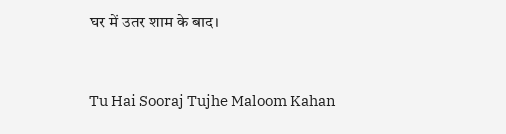घर में उतर शाम के बाद।


Tu Hai Sooraj Tujhe Maloom Kahan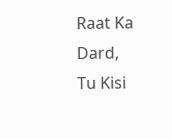Raat Ka Dard,
Tu Kisi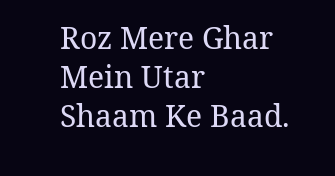Roz Mere Ghar Mein Utar Shaam Ke Baad.